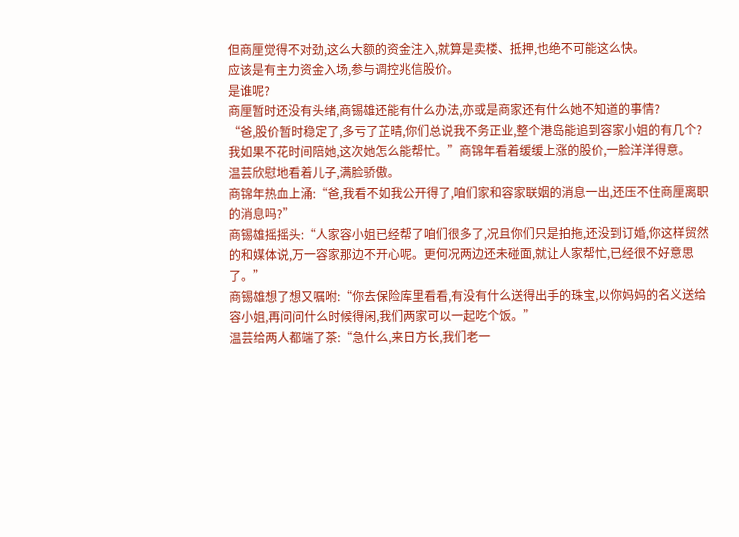但商厘觉得不对劲,这么大额的资金注入,就算是卖楼、抵押,也绝不可能这么快。
应该是有主力资金入场,参与调控兆信股价。
是谁呢?
商厘暂时还没有头绪,商锡雄还能有什么办法,亦或是商家还有什么她不知道的事情?
“爸,股价暂时稳定了,多亏了芷晴,你们总说我不务正业,整个港岛能追到容家小姐的有几个?我如果不花时间陪她,这次她怎么能帮忙。”商锦年看着缓缓上涨的股价,一脸洋洋得意。
温芸欣慰地看着儿子,满脸骄傲。
商锦年热血上涌:“爸,我看不如我公开得了,咱们家和容家联姻的消息一出,还压不住商厘离职的消息吗?”
商锡雄摇摇头:“人家容小姐已经帮了咱们很多了,况且你们只是拍拖,还没到订婚,你这样贸然的和媒体说,万一容家那边不开心呢。更何况两边还未碰面,就让人家帮忙,已经很不好意思了。”
商锡雄想了想又嘱咐:“你去保险库里看看,有没有什么送得出手的珠宝,以你妈妈的名义送给容小姐,再问问什么时候得闲,我们两家可以一起吃个饭。”
温芸给两人都端了茶:“急什么,来日方长,我们老一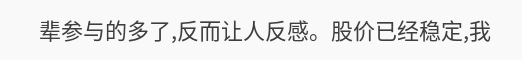辈参与的多了,反而让人反感。股价已经稳定,我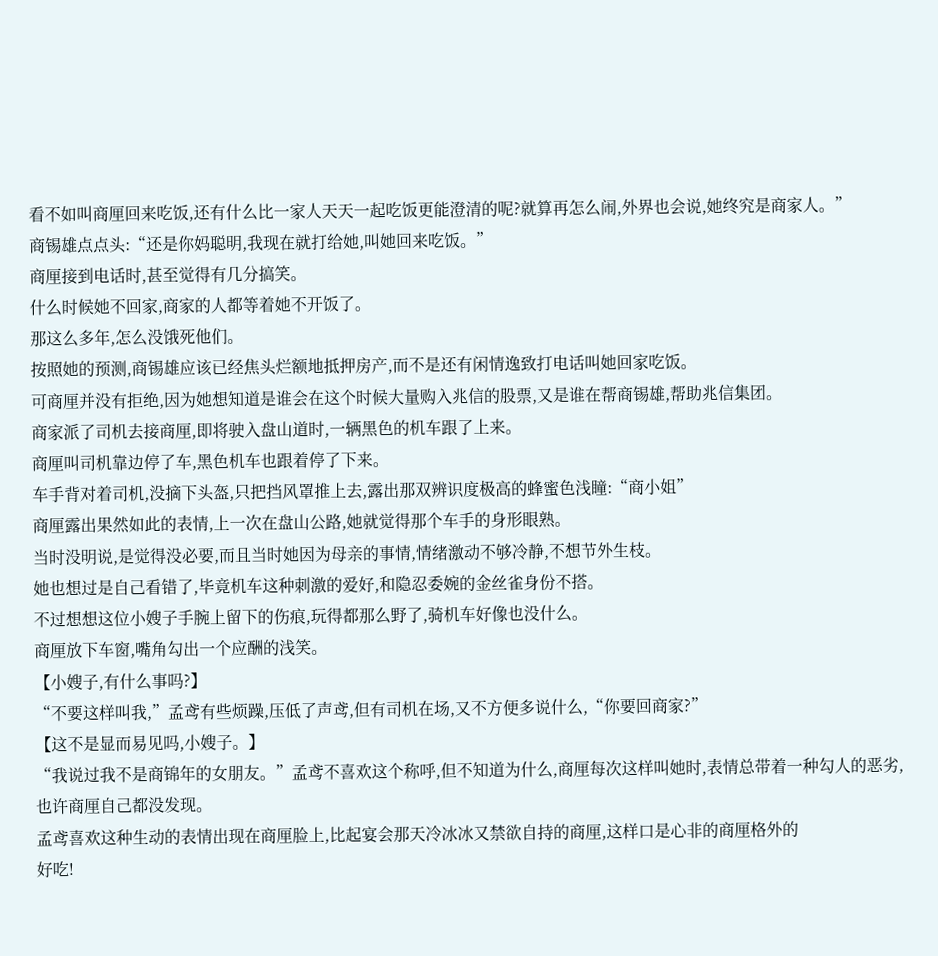看不如叫商厘回来吃饭,还有什么比一家人天天一起吃饭更能澄清的呢?就算再怎么闹,外界也会说,她终究是商家人。”
商锡雄点点头:“还是你妈聪明,我现在就打给她,叫她回来吃饭。”
商厘接到电话时,甚至觉得有几分搞笑。
什么时候她不回家,商家的人都等着她不开饭了。
那这么多年,怎么没饿死他们。
按照她的预测,商锡雄应该已经焦头烂额地抵押房产,而不是还有闲情逸致打电话叫她回家吃饭。
可商厘并没有拒绝,因为她想知道是谁会在这个时候大量购入兆信的股票,又是谁在帮商锡雄,帮助兆信集团。
商家派了司机去接商厘,即将驶入盘山道时,一辆黑色的机车跟了上来。
商厘叫司机靠边停了车,黑色机车也跟着停了下来。
车手背对着司机,没摘下头盔,只把挡风罩推上去,露出那双辨识度极高的蜂蜜色浅瞳:“商小姐”
商厘露出果然如此的表情,上一次在盘山公路,她就觉得那个车手的身形眼熟。
当时没明说,是觉得没必要,而且当时她因为母亲的事情,情绪激动不够冷静,不想节外生枝。
她也想过是自己看错了,毕竟机车这种刺激的爱好,和隐忍委婉的金丝雀身份不搭。
不过想想这位小嫂子手腕上留下的伤痕,玩得都那么野了,骑机车好像也没什么。
商厘放下车窗,嘴角勾出一个应酬的浅笑。
【小嫂子,有什么事吗?】
“不要这样叫我,”孟鸢有些烦躁,压低了声鸢,但有司机在场,又不方便多说什么,“你要回商家?”
【这不是显而易见吗,小嫂子。】
“我说过我不是商锦年的女朋友。”孟鸢不喜欢这个称呼,但不知道为什么,商厘每次这样叫她时,表情总带着一种勾人的恶劣,也许商厘自己都没发现。
孟鸢喜欢这种生动的表情出现在商厘脸上,比起宴会那天冷冰冰又禁欲自持的商厘,这样口是心非的商厘格外的
好吃!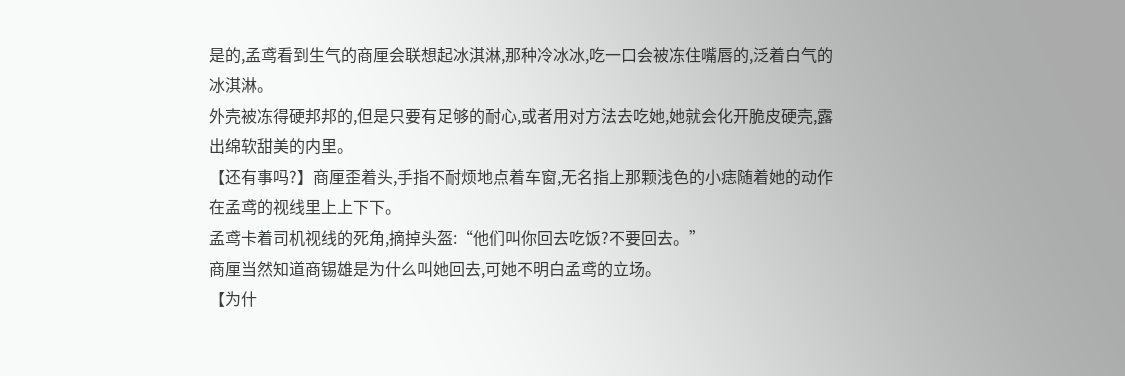是的,孟鸢看到生气的商厘会联想起冰淇淋,那种冷冰冰,吃一口会被冻住嘴唇的,泛着白气的冰淇淋。
外壳被冻得硬邦邦的,但是只要有足够的耐心,或者用对方法去吃她,她就会化开脆皮硬壳,露出绵软甜美的内里。
【还有事吗?】商厘歪着头,手指不耐烦地点着车窗,无名指上那颗浅色的小痣随着她的动作在孟鸢的视线里上上下下。
孟鸢卡着司机视线的死角,摘掉头盔:“他们叫你回去吃饭?不要回去。”
商厘当然知道商锡雄是为什么叫她回去,可她不明白孟鸢的立场。
【为什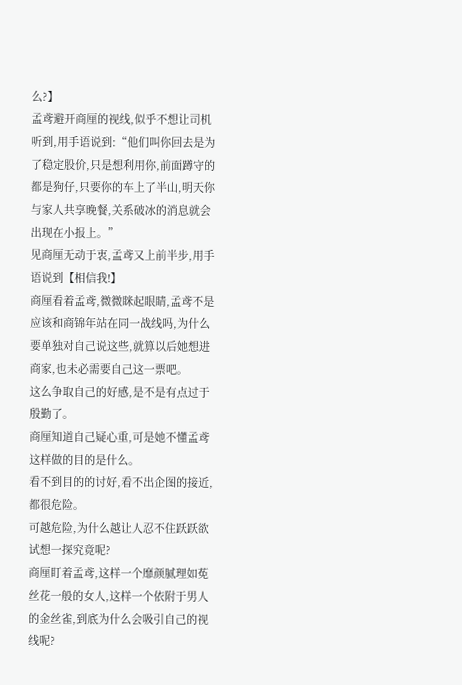么?】
孟鸢避开商厘的视线,似乎不想让司机听到,用手语说到:“他们叫你回去是为了稳定股价,只是想利用你,前面蹲守的都是狗仔,只要你的车上了半山,明天你与家人共享晚餐,关系破冰的消息就会出现在小报上。”
见商厘无动于衷,孟鸢又上前半步,用手语说到【相信我!】
商厘看着孟鸢,微微眯起眼睛,孟鸢不是应该和商锦年站在同一战线吗,为什么要单独对自己说这些,就算以后她想进商家,也未必需要自己这一票吧。
这么争取自己的好感,是不是有点过于殷勤了。
商厘知道自己疑心重,可是她不懂孟鸢这样做的目的是什么。
看不到目的的讨好,看不出企图的接近,都很危险。
可越危险,为什么越让人忍不住跃跃欲试想一探究竟呢?
商厘盯着孟鸢,这样一个靡颜腻理如莬丝花一般的女人,这样一个依附于男人的金丝雀,到底为什么会吸引自己的视线呢?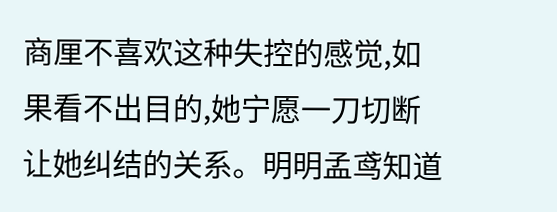商厘不喜欢这种失控的感觉,如果看不出目的,她宁愿一刀切断让她纠结的关系。明明孟鸢知道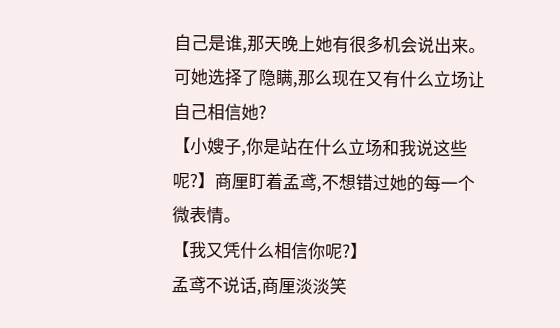自己是谁,那天晚上她有很多机会说出来。
可她选择了隐瞒,那么现在又有什么立场让自己相信她?
【小嫂子,你是站在什么立场和我说这些呢?】商厘盯着孟鸢,不想错过她的每一个微表情。
【我又凭什么相信你呢?】
孟鸢不说话,商厘淡淡笑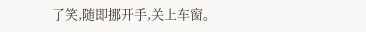了笑,随即挪开手,关上车窗。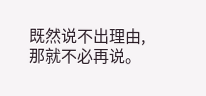既然说不出理由,那就不必再说。